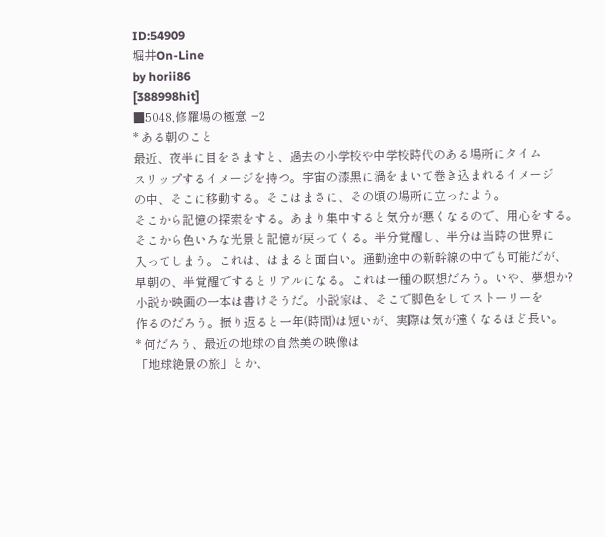ID:54909
堀井On-Line
by horii86
[388998hit]
■5048,修羅場の極意 −2
* ある朝のこと
最近、夜半に目をさますと、過去の小学校や中学校時代のある場所にタイム
スリップするイメージを持つ。宇宙の漆黒に渦をまいて巻き込まれるイメージ
の中、そこに移動する。そこはまさに、その頃の場所に立ったよう。
そこから記憶の探索をする。あまり集中すると気分が悪くなるので、用心をする。
そこから色いろな光景と記憶が戻ってくる。半分覚醒し、半分は当時の世界に
入ってしまう。これは、はまると面白い。通勤途中の新幹線の中でも可能だが、
早朝の、半覚醒でするとリアルになる。これは一種の瞑想だろう。いや、夢想か?
小説か映画の一本は書けそうだ。小説家は、そこで脚色をしてストーリーを
作るのだろう。振り返ると一年(時間)は短いが、実際は気が遠くなるほど長い。
* 何だろう、最近の地球の自然美の映像は
「地球絶景の旅」とか、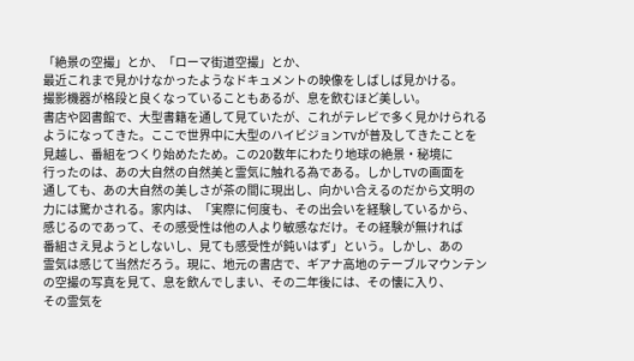「絶景の空撮」とか、「ローマ街道空撮」とか、
最近これまで見かけなかったようなドキュメントの映像をしばしば見かける。
撮影機器が格段と良くなっていることもあるが、息を飲むほど美しい。
書店や図書館で、大型書籍を通して見ていたが、これがテレビで多く見かけられる
ようになってきた。ここで世界中に大型のハイビジョンTVが普及してきたことを
見越し、番組をつくり始めたため。この20数年にわたり地球の絶景・秘境に
行ったのは、あの大自然の自然美と霊気に触れる為である。しかしTVの画面を
通しても、あの大自然の美しさが茶の間に現出し、向かい合えるのだから文明の
力には驚かされる。家内は、「実際に何度も、その出会いを経験しているから、
感じるのであって、その感受性は他の人より敏感なだけ。その経験が無ければ
番組さえ見ようとしないし、見ても感受性が鈍いはず」という。しかし、あの
霊気は感じて当然だろう。現に、地元の書店で、ギアナ高地のテーブルマウンテン
の空撮の写真を見て、息を飲んでしまい、その二年後には、その懐に入り、
その霊気を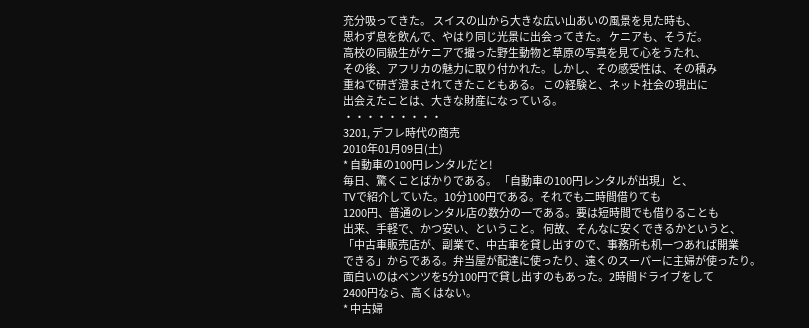充分吸ってきた。 スイスの山から大きな広い山あいの風景を見た時も、
思わず息を飲んで、やはり同じ光景に出会ってきた。 ケニアも、そうだ。
高校の同級生がケニアで撮った野生動物と草原の写真を見て心をうたれ、
その後、アフリカの魅力に取り付かれた。しかし、その感受性は、その積み
重ねで研ぎ澄まされてきたこともある。 この経験と、ネット社会の現出に
出会えたことは、大きな財産になっている。
・・・・・・・・・
3201, デフレ時代の商売
2010年01月09日(土)
* 自動車の100円レンタルだと!
毎日、驚くことばかりである。 「自動車の100円レンタルが出現」と、
TVで紹介していた。10分100円である。それでも二時間借りても
1200円、普通のレンタル店の数分の一である。要は短時間でも借りることも
出来、手軽で、かつ安い、ということ。 何故、そんなに安くできるかというと、
「中古車販売店が、副業で、中古車を貸し出すので、事務所も机一つあれば開業
できる」からである。弁当屋が配達に使ったり、遠くのスーパーに主婦が使ったり。
面白いのはベンツを5分100円で貸し出すのもあった。2時間ドライブをして
2400円なら、高くはない。
* 中古婦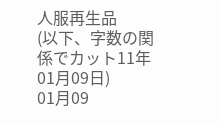人服再生品
(以下、字数の関係でカット11年01月09日)
01月09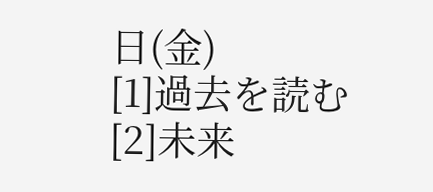日(金)
[1]過去を読む
[2]未来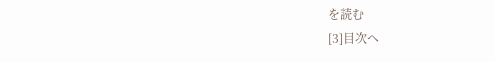を読む
[3]目次へ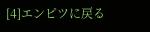[4]エンピツに戻る